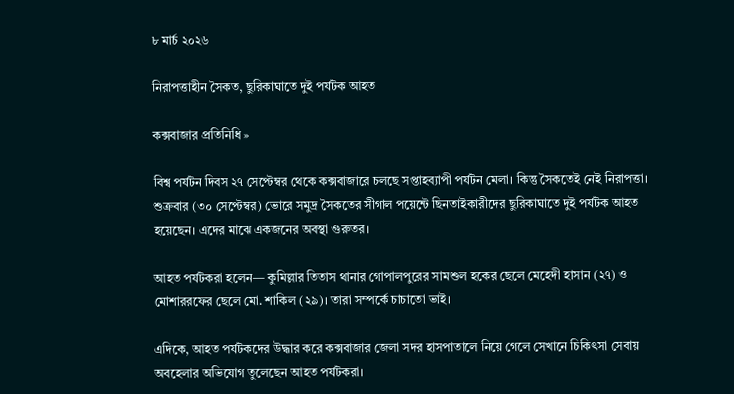৮ মার্চ ২০২৬

নিরাপত্তাহীন সৈকত, ছুরিকাঘাতে দুই পর্যটক আহত

কক্সবাজার প্রতিনিধি »

বিশ্ব পর্যটন দিবস ২৭ সেপ্টেম্বর থেকে কক্সবাজারে চলছে সপ্তাহব্যাপী পর্যটন মেলা। কিন্তু সৈকতেই নেই নিরাপত্তা। শুক্রবার (৩০ সেপ্টেম্বর) ভোরে সমুদ্র সৈকতের সীগাল পয়েন্টে ছিনতাইকারীদের ছুরিকাঘাতে দুই পর্যটক আহত হয়েছেন। এদের মাঝে একজনের অবস্থা গুরুতর।

আহত পর্যটকরা হলেন— কুমিল্লার তিতাস থানার গোপালপুরের সামশুল হকের ছেলে মেহেদী হাসান (২৭) ও মোশাররফের ছেলে মো. শাকিল (২৯)। তারা সম্পর্কে চাচাতো ভাই।

এদিকে, আহত পর্যটকদের উদ্ধার করে কক্সবাজার জেলা সদর হাসপাতালে নিয়ে গেলে সেখানে চিকিৎসা সেবায় অবহেলার অভিযোগ তুলেছেন আহত পর্যটকরা।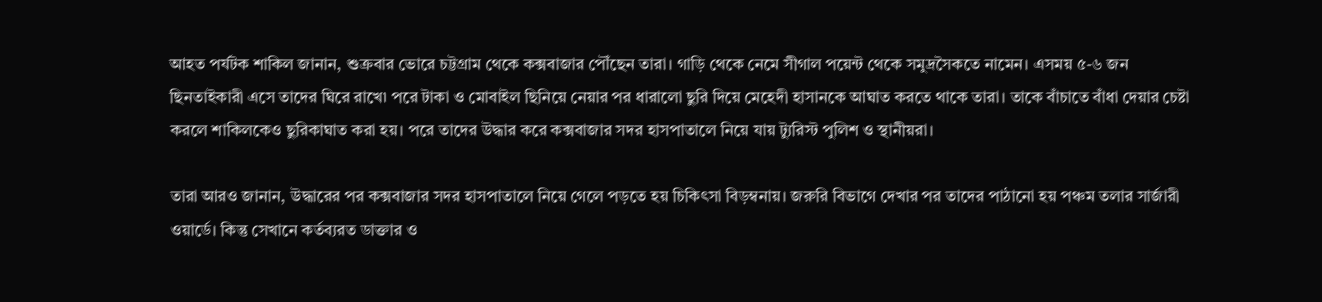আহত পর্যটক শাকিল জানান, শুক্রবার ভোরে চট্টগ্রাম থেকে কক্সবাজার পৌঁছেন তারা। গাড়ি থেকে নেমে সীগাল পয়েন্ট থেকে সমুদ্রসৈকতে নামেন। এসময় ৫-৬ জন ছিনতাইকারী এসে তাদের ঘিরে রাখে৷ পরে টাকা ও মোবাইল ছিনিয়ে নেয়ার পর ধারালো ছুরি দিয়ে মেহেদী হাসানকে আঘাত করতে থাকে তারা। তাকে বাঁচাতে বাঁধা দেয়ার চেষ্টা করলে শাকিলকেও ছুরিকাঘাত করা হয়। পরে তাদের উদ্ধার করে কক্সবাজার সদর হাসপাতালে নিয়ে যায় ট্যুরিস্ট পুলিশ ও স্থানীয়রা।

তারা আরও জানান, উদ্ধারের পর কক্সবাজার সদর হাসপাতালে নিয়ে গেলে পড়তে হয় চিকিৎসা বিড়ম্বনায়। জরুরি বিভাগে দেখার পর তাদের পাঠানো হয় পঞ্চম তলার সার্জারী ওয়ার্ডে। কিন্তু সেখানে কর্তব্যরত ডাক্তার ও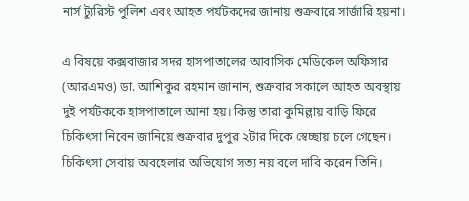নার্স ট্যুরিস্ট পুলিশ এবং আহত পর্যটকদের জানায় শুক্রবারে সার্জারি হয়না।

এ বিষয়ে কক্সবাজার সদর হাসপাতালের আবাসিক মেডিকেল অফিসার (আরএমও) ডা. আশিকুর রহমান জানান, শুক্রবার সকালে আহত অবস্থায় দুই পর্যটককে হাসপাতালে আনা হয়। কিন্তু তারা কুমিল্লায় বাড়ি ফিরে চিকিৎসা নিবেন জানিয়ে শুক্রবার দুপুর ২টার দিকে স্বেচ্ছায় চলে গেছেন। চিকিৎসা সেবায় অবহেলার অভিযোগ সত্য নয় বলে দাবি করেন তিনি।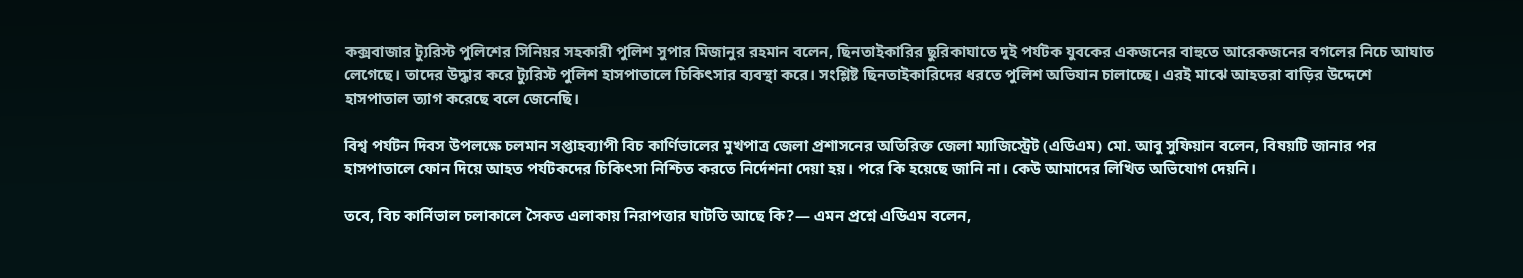কক্সবাজার ট্যুরিস্ট পুলিশের সিনিয়র সহকারী পুলিশ সুপার মিজানুর রহমান বলেন, ছিনতাইকারির ছুরিকাঘাতে দুই পর্যটক যুবকের একজনের বাহুতে আরেকজনের বগলের নিচে আঘাত লেগেছে। তাদের উদ্ধার করে ট্যুরিস্ট পুলিশ হাসপাতালে চিকিৎসার ব্যবস্থা করে। সংশ্লিষ্ট ছিনতাইকারিদের ধরতে পুলিশ অভিযান চালাচ্ছে। এরই মাঝে আহতরা বাড়ির উদ্দেশে হাসপাতাল ত্যাগ করেছে বলে জেনেছি।

বিশ্ব পর্যটন দিবস উপলক্ষে চলমান সপ্তাহব্যাপী বিচ কার্ণিভালের মুখপাত্র জেলা প্রশাসনের অতিরিক্ত জেলা ম্যাজিস্ট্রেট (এডিএম) মো. আবু সুফিয়ান বলেন, বিষয়টি জানার পর হাসপাতালে ফোন দিয়ে আহত পর্যটকদের চিকিৎসা নিশ্চিত করতে নির্দেশনা দেয়া হয়। পরে কি হয়েছে জানি না। কেউ আমাদের লিখিত অভিযোগ দেয়নি।

তবে, বিচ কার্নিভাল চলাকালে সৈকত এলাকায় নিরাপত্তার ঘাটতি আছে কি?— এমন প্রশ্নে এডিএম বলেন,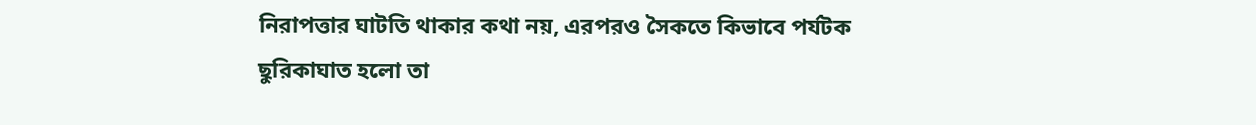নিরাপত্তার ঘাটতি থাকার কথা নয়, এরপরও সৈকতে কিভাবে পর্যটক ছুরিকাঘাত হলো তা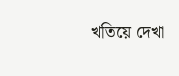খতিয়ে দেখা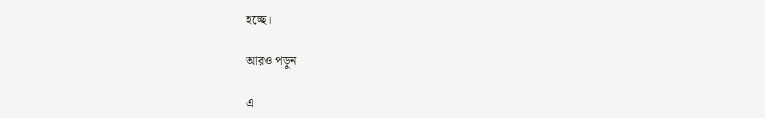হচ্ছে।

আরও পড়ুন

এ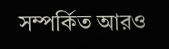সম্পর্কিত আরও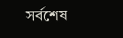সর্বশেষ